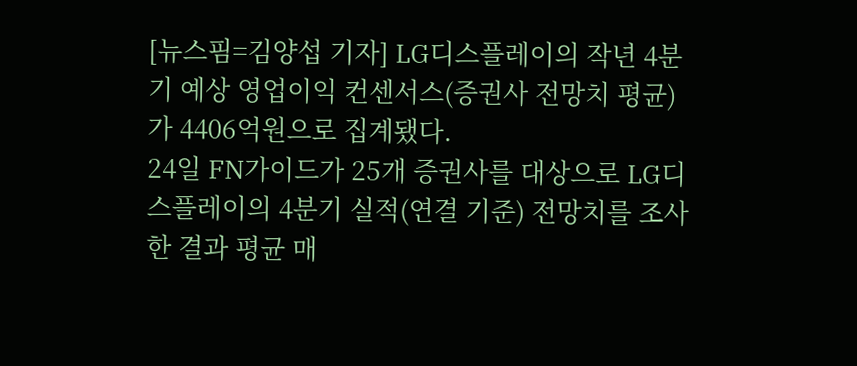[뉴스핌=김양섭 기자] LG디스플레이의 작년 4분기 예상 영업이익 컨센서스(증권사 전망치 평균)가 4406억원으로 집계됐다.
24일 FN가이드가 25개 증권사를 대상으로 LG디스플레이의 4분기 실적(연결 기준) 전망치를 조사한 결과 평균 매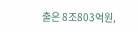출은 8조803억원,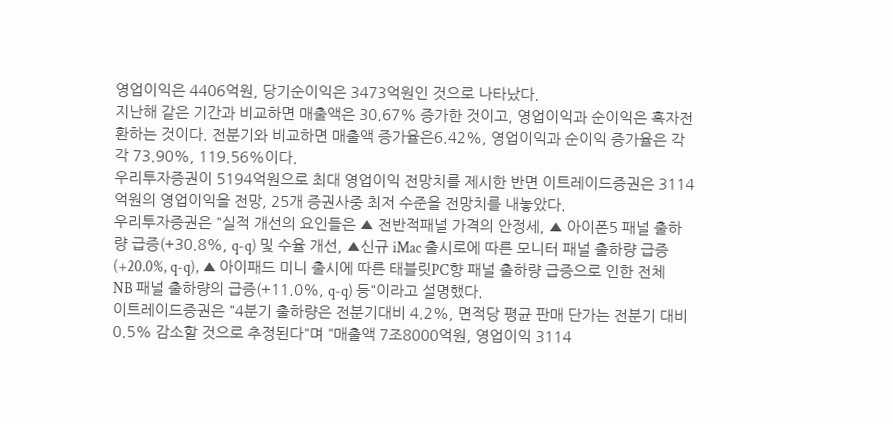영업이익은 4406억원, 당기순이익은 3473억원인 것으로 나타났다.
지난해 같은 기간과 비교하면 매출액은 30.67% 증가한 것이고, 영업이익과 순이익은 흑자전환하는 것이다. 전분기와 비교하면 매출액 증가율은6.42%, 영업이익과 순이익 증가율은 각각 73.90%, 119.56%이다.
우리투자증권이 5194억원으로 최대 영업이익 전망치를 제시한 반면 이트레이드증권은 3114억원의 영업이익을 전망, 25개 증권사중 최저 수준을 전망치를 내놓았다.
우리투자증권은 "실적 개선의 요인들은 ▲ 전반적패널 가격의 안정세, ▲ 아이폰5 패널 출하량 급증(+30.8%, q-q) 및 수율 개선, ▲신규 iMac 출시로에 따른 모니터 패널 출하량 급증(+20.0%, q-q), ▲ 아이패드 미니 출시에 따른 태블릿PC향 패널 출하량 급증으로 인한 전체 NB 패널 출하량의 급증(+11.0%, q-q) 등"이라고 설명했다.
이트레이드증권은 "4분기 출하량은 전분기대비 4.2%, 면적당 평균 판매 단가는 전분기 대비 0.5% 감소할 것으로 추정된다"며 "매출액 7조8000억원, 영업이익 3114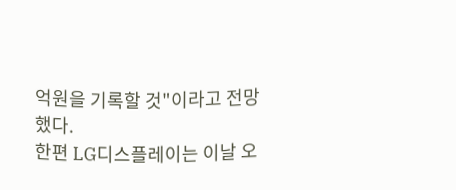억원을 기록할 것"이라고 전망했다.
한편 LG디스플레이는 이날 오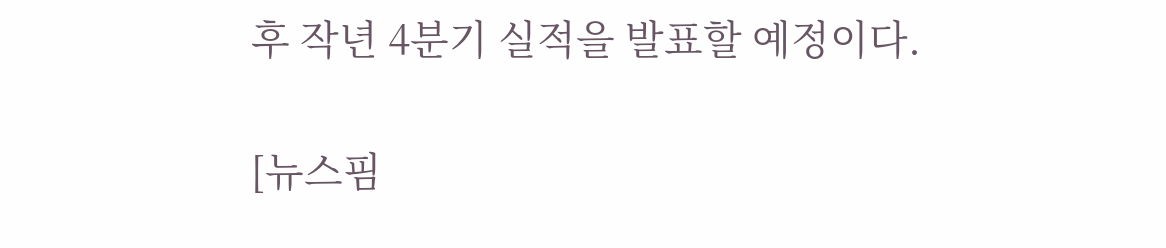후 작년 4분기 실적을 발표할 예정이다.

[뉴스핌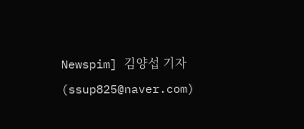Newspim] 김양섭 기자 (ssup825@naver.com)